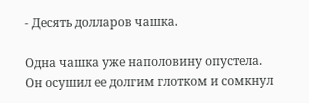- Десять долларов чашка.

Одна чашка уже наполовину опустела. Он осушил ее долгим глотком и сомкнул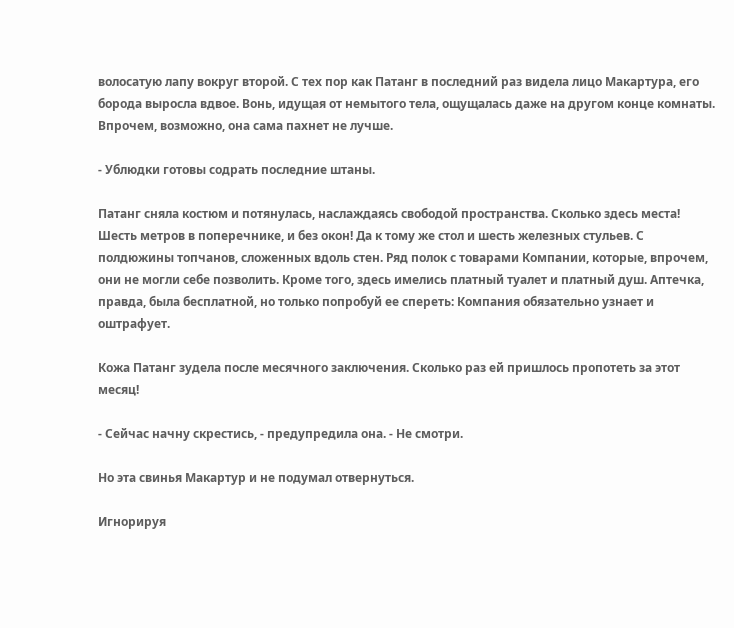волосатую лапу вокруг второй. С тех пор как Патанг в последний раз видела лицо Макартура, его борода выросла вдвое. Вонь, идущая от немытого тела, ощущалась даже на другом конце комнаты. Впрочем, возможно, она сама пахнет не лучше.

- Ублюдки готовы содрать последние штаны.

Патанг сняла костюм и потянулась, наслаждаясь свободой пространства. Сколько здесь места! Шесть метров в поперечнике, и без окон! Да к тому же стол и шесть железных стульев. С полдюжины топчанов, сложенных вдоль стен. Ряд полок с товарами Компании, которые, впрочем, они не могли себе позволить. Кроме того, здесь имелись платный туалет и платный душ. Аптечка, правда, была бесплатной, но только попробуй ее спереть: Компания обязательно узнает и оштрафует.

Кожа Патанг зудела после месячного заключения. Сколько раз ей пришлось пропотеть за этот месяц!

- Сейчас начну скрестись, - предупредила она. - Не смотри.

Но эта свинья Макартур и не подумал отвернуться.

Игнорируя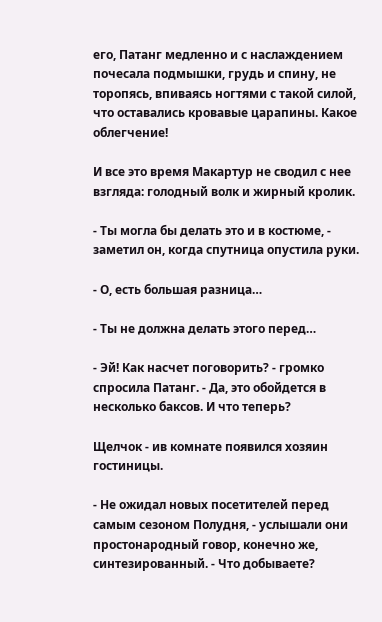его, Патанг медленно и с наслаждением почесала подмышки, грудь и спину, не торопясь, впиваясь ногтями с такой силой, что оставались кровавые царапины. Какое облегчение!

И все это время Макартур не сводил с нее взгляда: голодный волк и жирный кролик.

- Ты могла бы делать это и в костюме, - заметил он, когда спутница опустила руки.

- О, есть большая разница…

- Ты не должна делать этого перед…

- Эй! Как насчет поговорить? - громко спросила Патанг. - Да, это обойдется в несколько баксов. И что теперь?

Щелчок - ив комнате появился хозяин гостиницы.

- Не ожидал новых посетителей перед самым сезоном Полудня, - услышали они простонародный говор, конечно же, синтезированный. - Что добываете?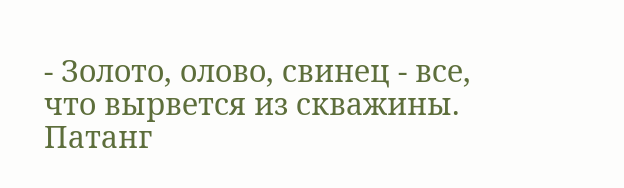- Золото, олово, свинец - все, что вырвется из скважины. Патанг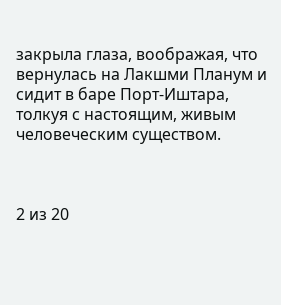закрыла глаза, воображая, что вернулась на Лакшми Планум и сидит в баре Порт-Иштара, толкуя с настоящим, живым человеческим существом.



2 из 20